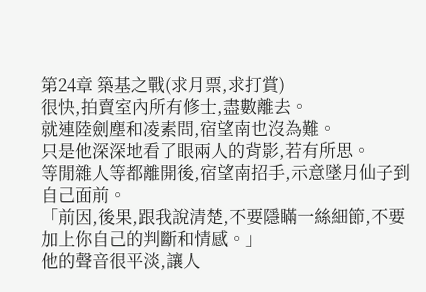第24章 築基之戰(求月票,求打賞)
很快,拍賣室內所有修士,盡數離去。
就連陸劍塵和凌素問,宿望南也沒為難。
只是他深深地看了眼兩人的背影,若有所思。
等閒雜人等都離開後,宿望南招手,示意墜月仙子到自己面前。
「前因,後果,跟我說清楚,不要隱瞞一絲細節,不要加上你自己的判斷和情感。」
他的聲音很平淡,讓人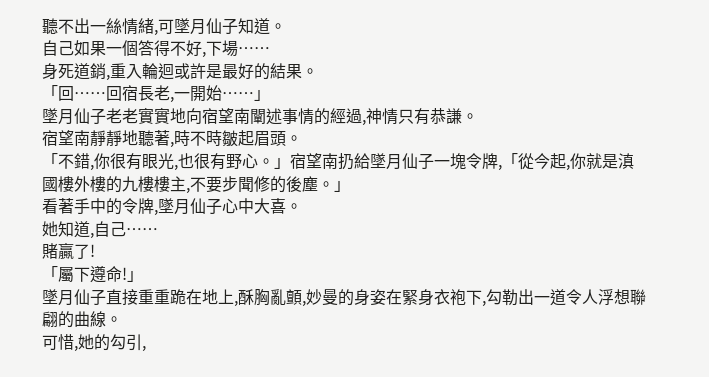聽不出一絲情緒,可墜月仙子知道。
自己如果一個答得不好,下場……
身死道銷,重入輪迴或許是最好的結果。
「回……回宿長老,一開始……」
墜月仙子老老實實地向宿望南闡述事情的經過,神情只有恭謙。
宿望南靜靜地聽著,時不時皺起眉頭。
「不錯,你很有眼光,也很有野心。」宿望南扔給墜月仙子一塊令牌,「從今起,你就是滇國樓外樓的九樓樓主,不要步聞修的後塵。」
看著手中的令牌,墜月仙子心中大喜。
她知道,自己……
賭贏了!
「屬下遵命!」
墜月仙子直接重重跪在地上,酥胸亂顫,妙曼的身姿在緊身衣袍下,勾勒出一道令人浮想聯翩的曲線。
可惜,她的勾引,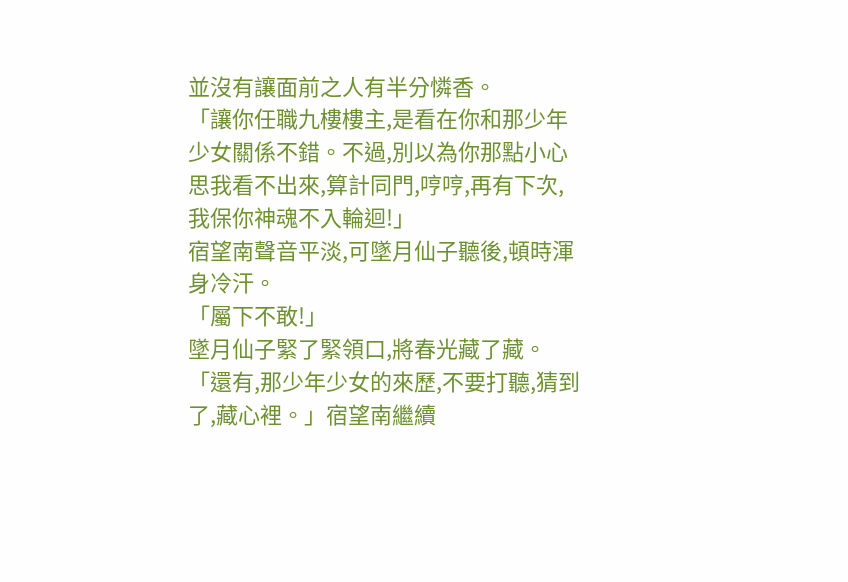並沒有讓面前之人有半分憐香。
「讓你任職九樓樓主,是看在你和那少年少女關係不錯。不過,別以為你那點小心思我看不出來,算計同門,哼哼,再有下次,我保你神魂不入輪迴!」
宿望南聲音平淡,可墜月仙子聽後,頓時渾身冷汗。
「屬下不敢!」
墜月仙子緊了緊領口,將春光藏了藏。
「還有,那少年少女的來歷,不要打聽,猜到了,藏心裡。」宿望南繼續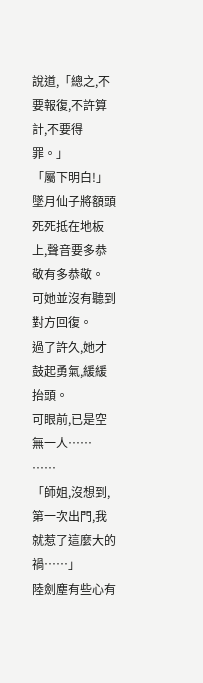說道,「總之,不要報復,不許算計,不要得罪。」
「屬下明白!」
墜月仙子將額頭死死抵在地板上,聲音要多恭敬有多恭敬。
可她並沒有聽到對方回復。
過了許久,她才鼓起勇氣,緩緩抬頭。
可眼前,已是空無一人……
……
「師姐,沒想到,第一次出門,我就惹了這麼大的禍……」
陸劍塵有些心有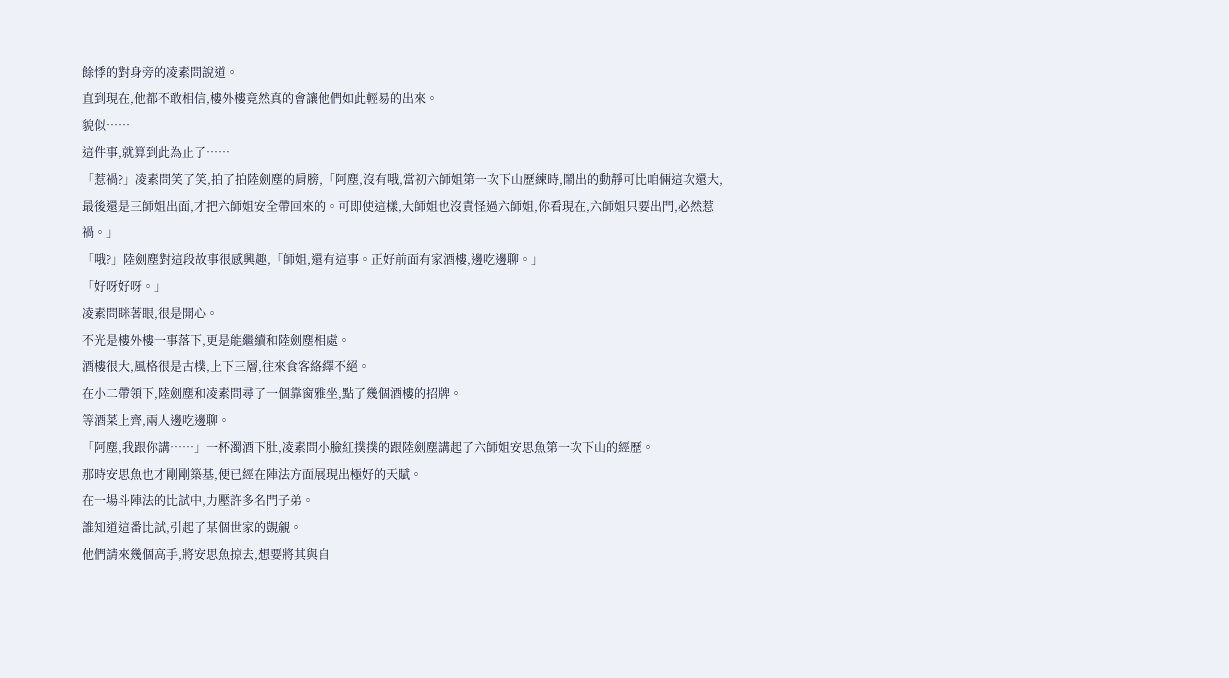餘悸的對身旁的凌素問說道。
直到現在,他都不敢相信,樓外樓竟然真的會讓他們如此輕易的出來。
貌似……
這件事,就算到此為止了……
「惹禍?」凌素問笑了笑,拍了拍陸劍塵的肩膀,「阿塵,沒有哦,當初六師姐第一次下山歷練時,鬧出的動靜可比咱倆這次還大,最後還是三師姐出面,才把六師姐安全帶回來的。可即使這樣,大師姐也沒責怪過六師姐,你看現在,六師姐只要出門,必然惹禍。」
「哦?」陸劍塵對這段故事很感興趣,「師姐,還有這事。正好前面有家酒樓,邊吃邊聊。」
「好呀好呀。」
凌素問眯著眼,很是開心。
不光是樓外樓一事落下,更是能繼續和陸劍塵相處。
酒樓很大,風格很是古樸,上下三層,往來食客絡繹不絕。
在小二帶領下,陸劍塵和凌素問尋了一個靠窗雅坐,點了幾個酒樓的招牌。
等酒菜上齊,兩人邊吃邊聊。
「阿塵,我跟你講……」一杯濁酒下肚,凌素問小臉紅撲撲的跟陸劍塵講起了六師姐安思魚第一次下山的經歷。
那時安思魚也才剛剛築基,便已經在陣法方面展現出極好的天賦。
在一場斗陣法的比試中,力壓許多名門子弟。
誰知道這番比試,引起了某個世家的覬覦。
他們請來幾個高手,將安思魚掠去,想要將其與自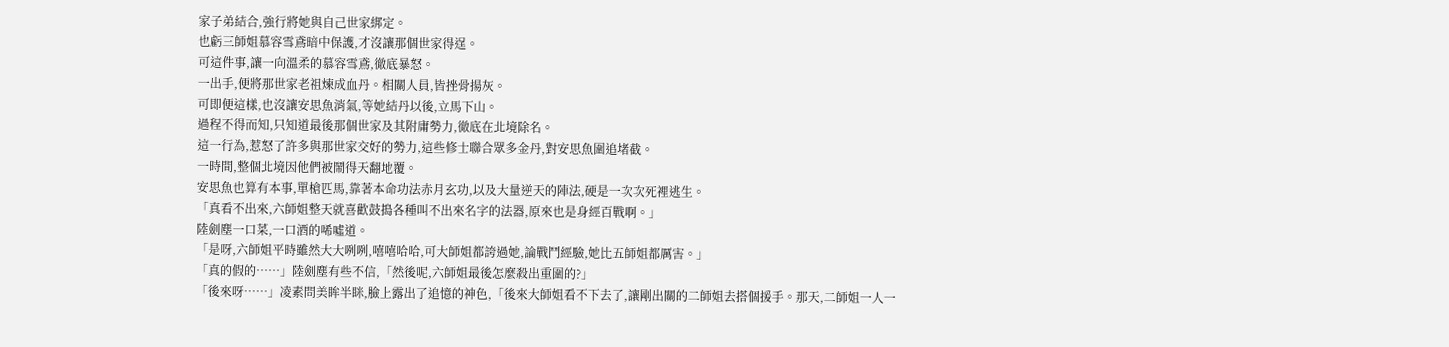家子弟結合,強行將她與自己世家綁定。
也虧三師姐慕容雪鳶暗中保護,才沒讓那個世家得逞。
可這件事,讓一向溫柔的慕容雪鳶,徹底暴怒。
一出手,便將那世家老祖煉成血丹。相關人員,皆挫骨揚灰。
可即便這樣,也沒讓安思魚消氣,等她結丹以後,立馬下山。
過程不得而知,只知道最後那個世家及其附庸勢力,徹底在北境除名。
這一行為,惹怒了許多與那世家交好的勢力,這些修士聯合眾多金丹,對安思魚圍追堵截。
一時間,整個北境因他們被鬧得天翻地覆。
安思魚也算有本事,單槍匹馬,靠著本命功法赤月玄功,以及大量逆天的陣法,硬是一次次死裡逃生。
「真看不出來,六師姐整天就喜歡鼓搗各種叫不出來名字的法器,原來也是身經百戰啊。」
陸劍塵一口菜,一口酒的唏噓道。
「是呀,六師姐平時雖然大大咧咧,嘻嘻哈哈,可大師姐都誇過她,論戰鬥經驗,她比五師姐都厲害。」
「真的假的……」陸劍塵有些不信,「然後呢,六師姐最後怎麼殺出重圍的?」
「後來呀……」凌素問美眸半眯,臉上露出了追憶的神色,「後來大師姐看不下去了,讓剛出關的二師姐去搭個援手。那天,二師姐一人一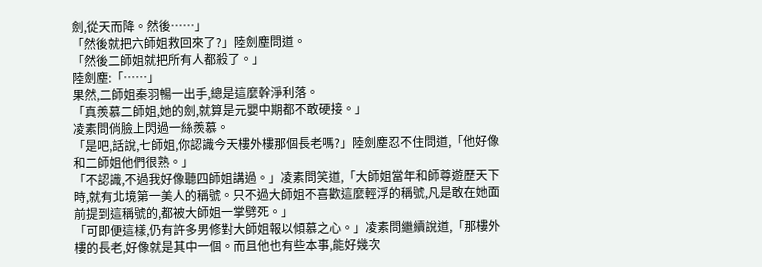劍,從天而降。然後……」
「然後就把六師姐救回來了?」陸劍塵問道。
「然後二師姐就把所有人都殺了。」
陸劍塵:「……」
果然,二師姐秦羽暢一出手,總是這麼幹淨利落。
「真羨慕二師姐,她的劍,就算是元嬰中期都不敢硬接。」
凌素問俏臉上閃過一絲羨慕。
「是吧,話說,七師姐,你認識今天樓外樓那個長老嗎?」陸劍塵忍不住問道,「他好像和二師姐他們很熟。」
「不認識,不過我好像聽四師姐講過。」凌素問笑道,「大師姐當年和師尊遊歷天下時,就有北境第一美人的稱號。只不過大師姐不喜歡這麼輕浮的稱號,凡是敢在她面前提到這稱號的,都被大師姐一掌劈死。」
「可即便這樣,仍有許多男修對大師姐報以傾慕之心。」凌素問繼續說道,「那樓外樓的長老,好像就是其中一個。而且他也有些本事,能好幾次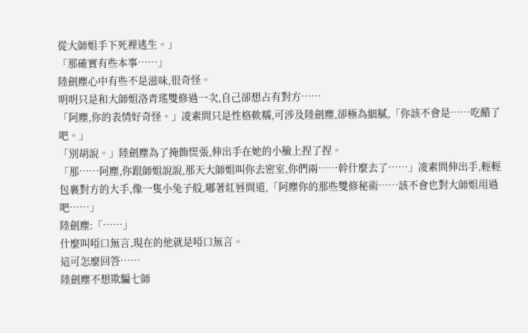從大師姐手下死裡逃生。」
「那確實有些本事……」
陸劍塵心中有些不是滋味,很奇怪。
明明只是和大師姐洛青瑤雙修過一次,自己卻想占有對方……
「阿塵,你的表情好奇怪。」凌素問只是性格軟糯,可涉及陸劍塵,卻極為細膩,「你該不會是……吃醋了吧。」
「別胡說。」陸劍塵為了掩飾慌張,伸出手在她的小臉上捏了捏。
「那……阿塵,你跟師姐說說,那天大師姐叫你去密室,你們兩……幹什麼去了……」凌素問伸出手,輕輕包裹對方的大手,像一隻小兔子般,嘟著紅唇問道,「阿塵你的那些雙修秘術……該不會也對大師姐用過吧……」
陸劍塵:「……」
什麼叫啞口無言,現在的他就是啞口無言。
這可怎麼回答……
陸劍塵不想欺騙七師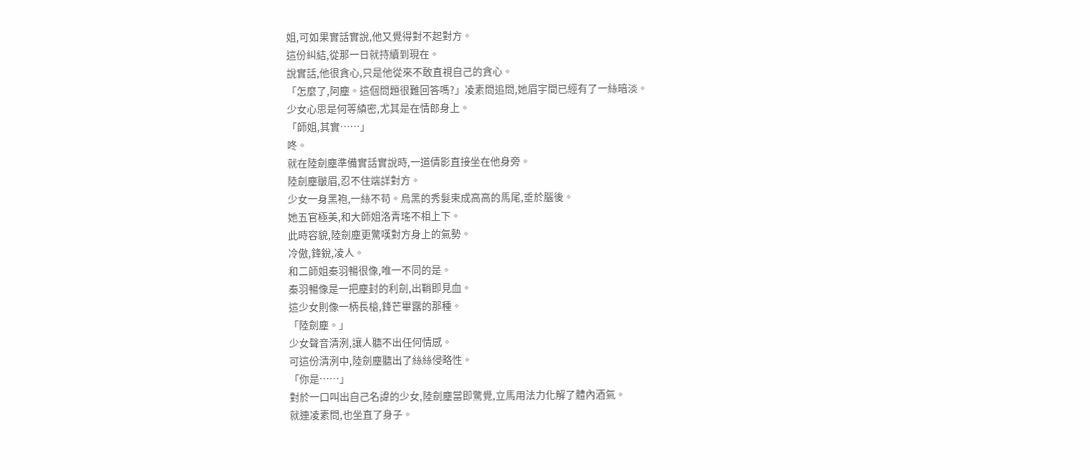姐,可如果實話實說,他又覺得對不起對方。
這份糾結,從那一日就持續到現在。
說實話,他很貪心,只是他從來不敢直視自己的貪心。
「怎麼了,阿塵。這個問題很難回答嗎?」凌素問追問,她眉宇間已經有了一絲暗淡。
少女心思是何等縝密,尤其是在情郎身上。
「師姐,其實……」
咚。
就在陸劍塵準備實話實說時,一道倩影直接坐在他身旁。
陸劍塵皺眉,忍不住端詳對方。
少女一身黑袍,一絲不苟。烏黑的秀髮束成高高的馬尾,垂於腦後。
她五官極美,和大師姐洛青瑤不相上下。
此時容貌,陸劍塵更驚嘆對方身上的氣勢。
冷傲,鋒銳,凌人。
和二師姐秦羽暢很像,唯一不同的是。
秦羽暢像是一把塵封的利劍,出鞘即見血。
這少女則像一柄長槍,鋒芒畢露的那種。
「陸劍塵。」
少女聲音清洌,讓人聽不出任何情感。
可這份清洌中,陸劍塵聽出了絲絲侵略性。
「你是……」
對於一口叫出自己名諱的少女,陸劍塵當即驚覺,立馬用法力化解了體內酒氣。
就連凌素問,也坐直了身子。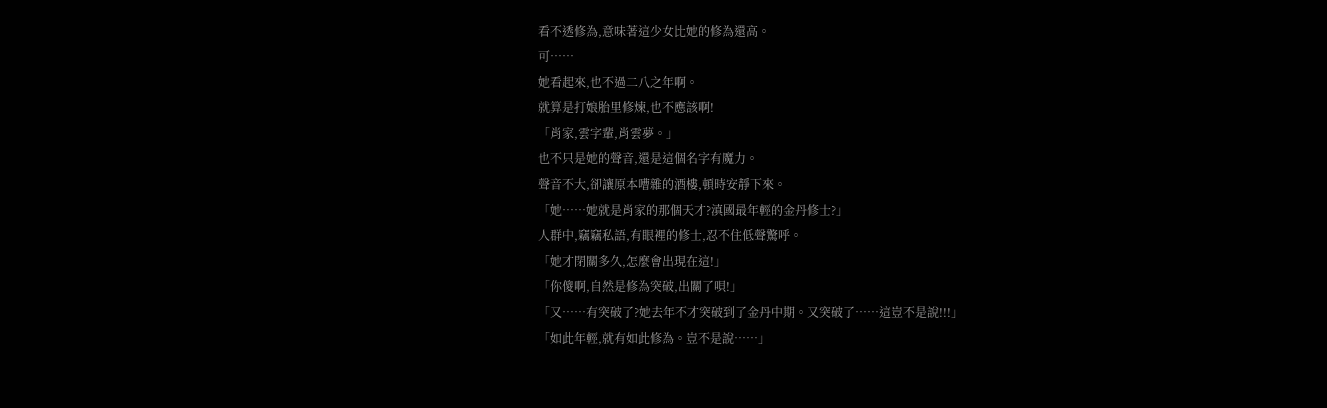看不透修為,意味著這少女比她的修為還高。
可……
她看起來,也不過二八之年啊。
就算是打娘胎里修煉,也不應該啊!
「肖家,雲字輩,肖雲夢。」
也不只是她的聲音,還是這個名字有魔力。
聲音不大,卻讓原本嘈雜的酒樓,頓時安靜下來。
「她……她就是肖家的那個天才?滇國最年輕的金丹修士?」
人群中,竊竊私語,有眼裡的修士,忍不住低聲驚呼。
「她才閉關多久,怎麼會出現在這!」
「你傻啊,自然是修為突破,出關了唄!」
「又……有突破了?她去年不才突破到了金丹中期。又突破了……這豈不是說!!!」
「如此年輕,就有如此修為。豈不是說……」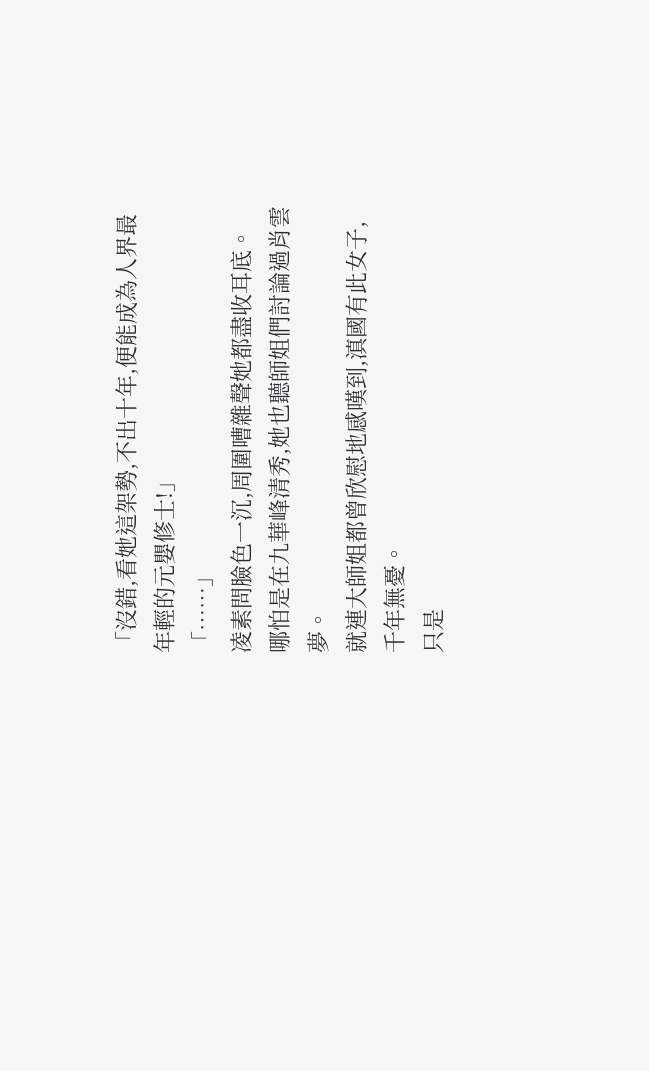「沒錯,看她這架勢,不出十年,便能成為人界最年輕的元嬰修士!」
「……」
凌素問臉色一沉,周圍嘈雜聲她都盡收耳底。
哪怕是在九華峰清秀,她也聽師姐們討論過肖雲夢。
就連大師姐都曾欣慰地感嘆到,滇國有此女子,千年無憂。
只是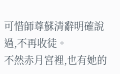可惜師尊蘇清辭明確說過,不再收徒。
不然赤月宮裡,也有她的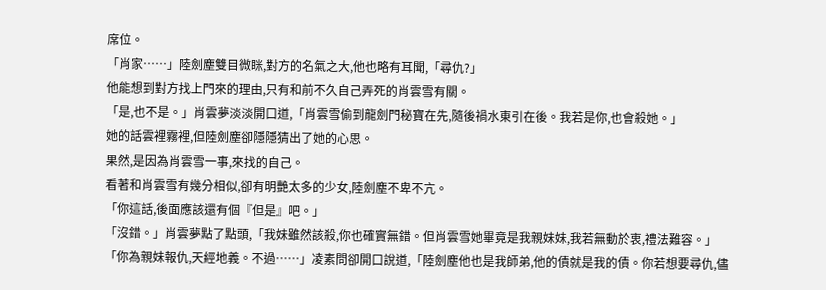席位。
「肖家……」陸劍塵雙目微眯,對方的名氣之大,他也略有耳聞,「尋仇?」
他能想到對方找上門來的理由,只有和前不久自己弄死的肖雲雪有關。
「是,也不是。」肖雲夢淡淡開口道,「肖雲雪偷到龍劍門秘寶在先,隨後禍水東引在後。我若是你,也會殺她。」
她的話雲裡霧裡,但陸劍塵卻隱隱猜出了她的心思。
果然,是因為肖雲雪一事,來找的自己。
看著和肖雲雪有幾分相似,卻有明艷太多的少女,陸劍塵不卑不亢。
「你這話,後面應該還有個『但是』吧。」
「沒錯。」肖雲夢點了點頭,「我妹雖然該殺,你也確實無錯。但肖雲雪她畢竟是我親妹妹,我若無動於衷,禮法難容。」
「你為親妹報仇,天經地義。不過……」凌素問卻開口說道,「陸劍塵他也是我師弟,他的債就是我的債。你若想要尋仇,儘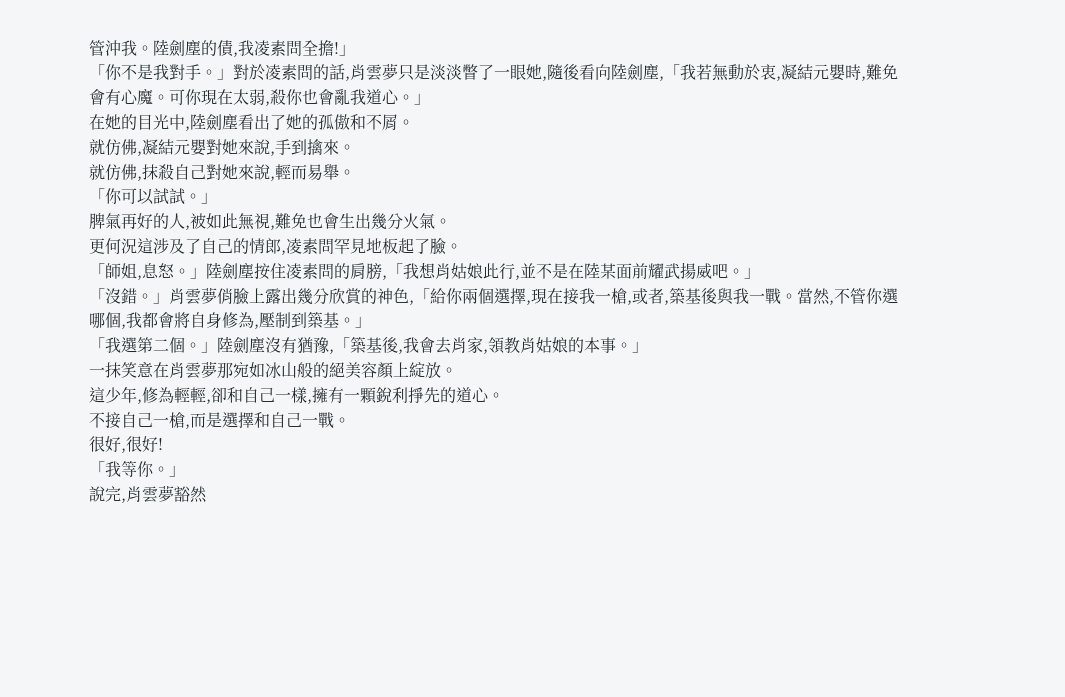管沖我。陸劍塵的債,我凌素問全擔!」
「你不是我對手。」對於凌素問的話,肖雲夢只是淡淡瞥了一眼她,隨後看向陸劍塵,「我若無動於衷,凝結元嬰時,難免會有心魔。可你現在太弱,殺你也會亂我道心。」
在她的目光中,陸劍塵看出了她的孤傲和不屑。
就仿佛,凝結元嬰對她來說,手到擒來。
就仿佛,抹殺自己對她來說,輕而易舉。
「你可以試試。」
脾氣再好的人,被如此無視,難免也會生出幾分火氣。
更何況這涉及了自己的情郎,凌素問罕見地板起了臉。
「師姐,息怒。」陸劍塵按住凌素問的肩膀,「我想肖姑娘此行,並不是在陸某面前耀武揚威吧。」
「沒錯。」肖雲夢俏臉上露出幾分欣賞的神色,「給你兩個選擇,現在接我一槍,或者,築基後與我一戰。當然,不管你選哪個,我都會將自身修為,壓制到築基。」
「我選第二個。」陸劍塵沒有猶豫,「築基後,我會去肖家,領教肖姑娘的本事。」
一抹笑意在肖雲夢那宛如冰山般的絕美容顏上綻放。
這少年,修為輕輕,卻和自己一樣,擁有一顆銳利掙先的道心。
不接自己一槍,而是選擇和自己一戰。
很好,很好!
「我等你。」
說完,肖雲夢豁然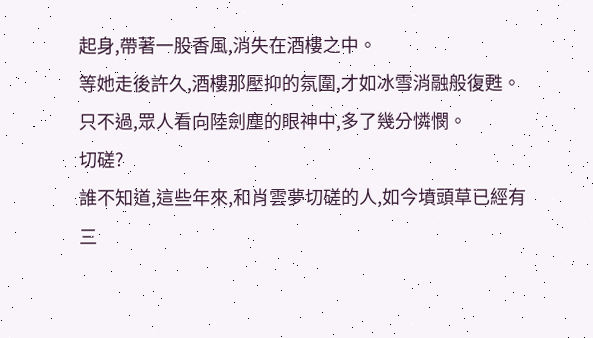起身,帶著一股香風,消失在酒樓之中。
等她走後許久,酒樓那壓抑的氛圍,才如冰雪消融般復甦。
只不過,眾人看向陸劍塵的眼神中,多了幾分憐憫。
切磋?
誰不知道,這些年來,和肖雲夢切磋的人,如今墳頭草已經有三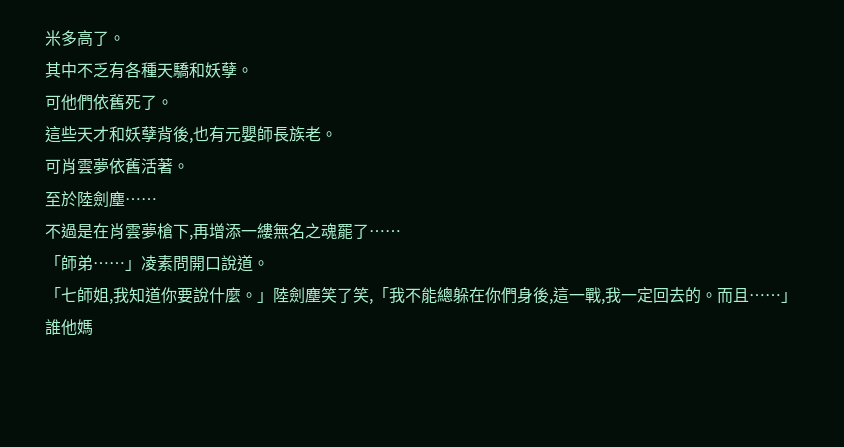米多高了。
其中不乏有各種天驕和妖孽。
可他們依舊死了。
這些天才和妖孽背後,也有元嬰師長族老。
可肖雲夢依舊活著。
至於陸劍塵……
不過是在肖雲夢槍下,再增添一縷無名之魂罷了……
「師弟……」凌素問開口說道。
「七師姐,我知道你要說什麼。」陸劍塵笑了笑,「我不能總躲在你們身後,這一戰,我一定回去的。而且……」
誰他媽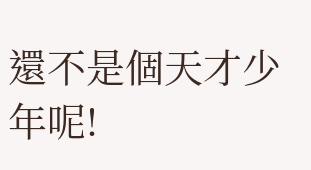還不是個天才少年呢!